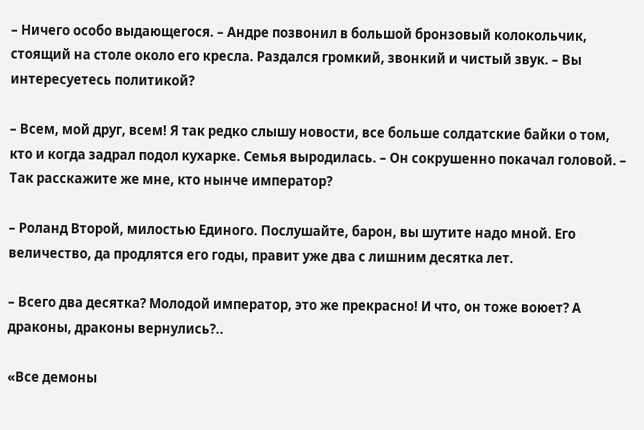– Ничего особо выдающегося. – Андре позвонил в большой бронзовый колокольчик, стоящий на столе около его кресла. Раздался громкий, звонкий и чистый звук. – Вы интересуетесь политикой?

– Всем, мой друг, всем! Я так редко слышу новости, все больше солдатские байки о том, кто и когда задрал подол кухарке. Семья выродилась. – Он сокрушенно покачал головой. – Так расскажите же мне, кто нынче император?

– Роланд Второй, милостью Единого. Послушайте, барон, вы шутите надо мной. Его величество, да продлятся его годы, правит уже два с лишним десятка лет.

– Всего два десятка? Молодой император, это же прекрасно! И что, он тоже воюет? А драконы, драконы вернулись?..

«Все демоны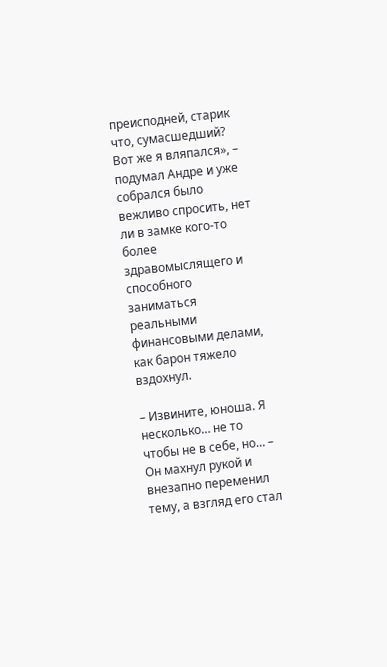преисподней, старик что, сумасшедший? Вот же я вляпался», – подумал Андре и уже собрался было вежливо спросить, нет ли в замке кого-то более здравомыслящего и способного заниматься реальными финансовыми делами, как барон тяжело вздохнул.

– Извините, юноша. Я несколько… не то чтобы не в себе, но… – Он махнул рукой и внезапно переменил тему, а взгляд его стал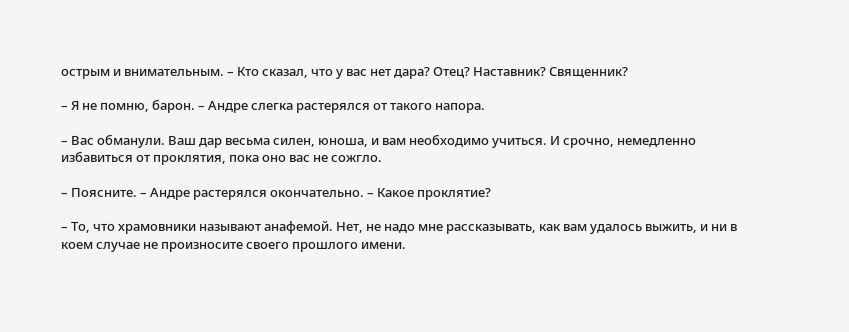острым и внимательным. – Кто сказал, что у вас нет дара? Отец? Наставник? Священник?

– Я не помню, барон. – Андре слегка растерялся от такого напора.

– Вас обманули. Ваш дар весьма силен, юноша, и вам необходимо учиться. И срочно, немедленно избавиться от проклятия, пока оно вас не сожгло.

– Поясните. – Андре растерялся окончательно. – Какое проклятие?

– То, что храмовники называют анафемой. Нет, не надо мне рассказывать, как вам удалось выжить, и ни в коем случае не произносите своего прошлого имени.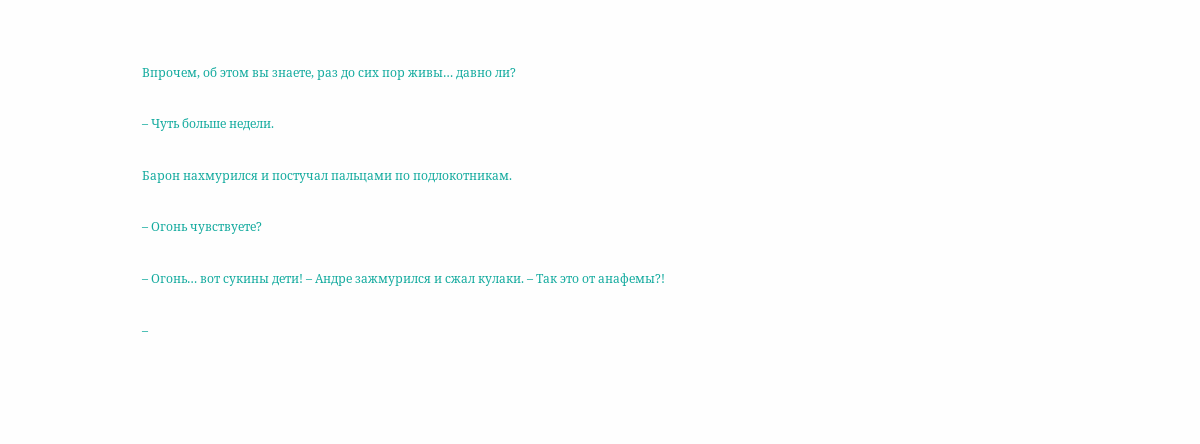Впрочем, об этом вы знаете, раз до сих пор живы… давно ли?

– Чуть больше недели.

Барон нахмурился и постучал пальцами по подлокотникам.

– Огонь чувствуете?

– Огонь… вот сукины дети! – Андре зажмурился и сжал кулаки. – Так это от анафемы?!

–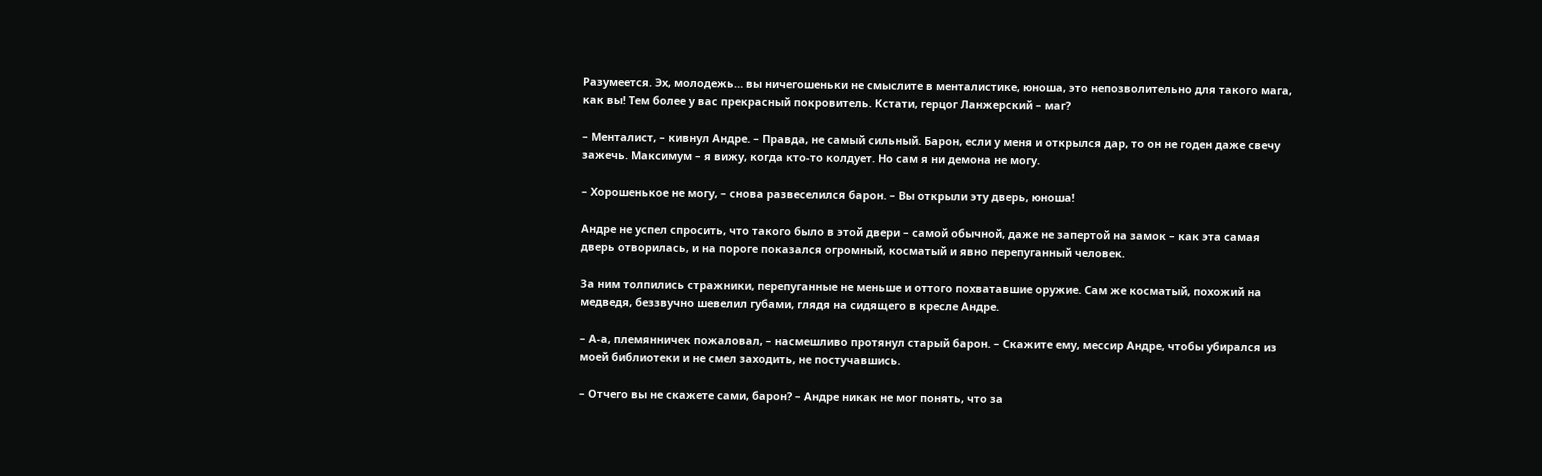Разумеется. Эх, молодежь… вы ничегошеньки не смыслите в менталистике, юноша, это непозволительно для такого мага, как вы! Тем более у вас прекрасный покровитель. Кстати, герцог Ланжерский – маг?

– Менталист, – кивнул Андре. – Правда, не самый сильный. Барон, если у меня и открылся дар, то он не годен даже свечу зажечь. Максимум – я вижу, когда кто-то колдует. Но сам я ни демона не могу.

– Хорошенькое не могу, – снова развеселился барон. – Вы открыли эту дверь, юноша!

Андре не успел спросить, что такого было в этой двери – самой обычной, даже не запертой на замок – как эта самая дверь отворилась, и на пороге показался огромный, косматый и явно перепуганный человек.

За ним толпились стражники, перепуганные не меньше и оттого похватавшие оружие. Сам же косматый, похожий на медведя, беззвучно шевелил губами, глядя на сидящего в кресле Андре.

– А-а, племянничек пожаловал, – насмешливо протянул старый барон. – Скажите ему, мессир Андре, чтобы убирался из моей библиотеки и не смел заходить, не постучавшись.

– Отчего вы не скажете сами, барон? – Андре никак не мог понять, что за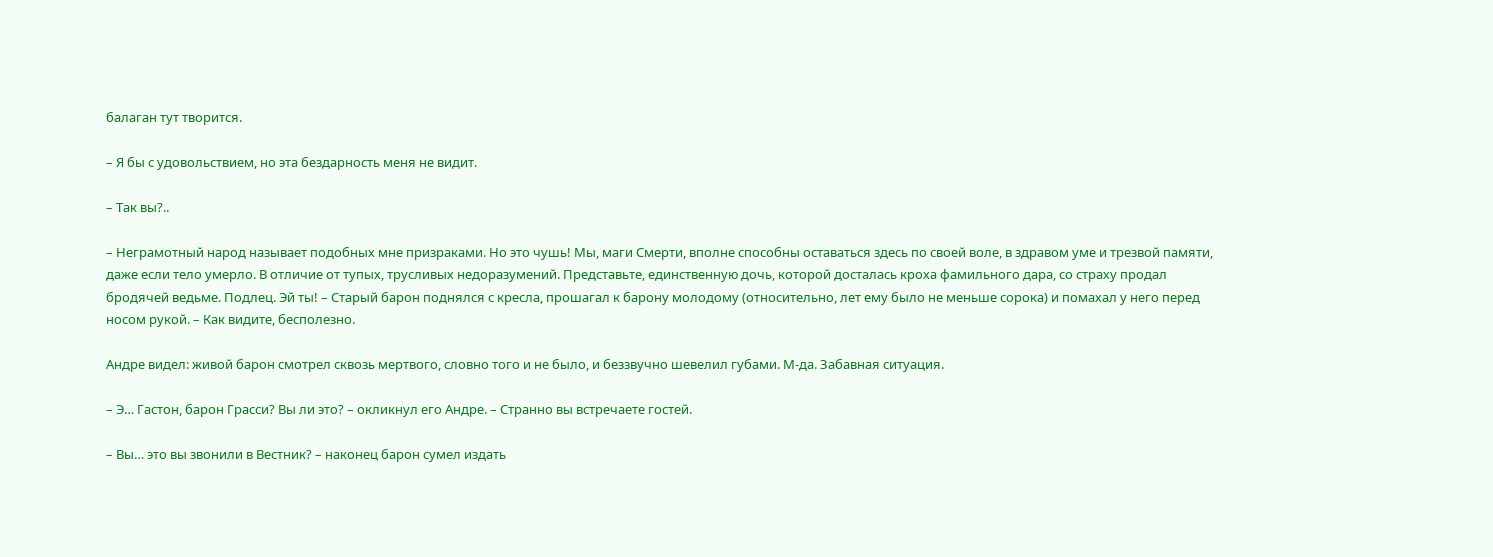балаган тут творится.

– Я бы с удовольствием, но эта бездарность меня не видит.

– Так вы?..

– Неграмотный народ называет подобных мне призраками. Но это чушь! Мы, маги Смерти, вполне способны оставаться здесь по своей воле, в здравом уме и трезвой памяти, даже если тело умерло. В отличие от тупых, трусливых недоразумений. Представьте, единственную дочь, которой досталась кроха фамильного дара, со страху продал бродячей ведьме. Подлец. Эй ты! – Старый барон поднялся с кресла, прошагал к барону молодому (относительно, лет ему было не меньше сорока) и помахал у него перед носом рукой. – Как видите, бесполезно.

Андре видел: живой барон смотрел сквозь мертвого, словно того и не было, и беззвучно шевелил губами. М-да. Забавная ситуация.

– Э… Гастон, барон Грасси? Вы ли это? – окликнул его Андре. – Странно вы встречаете гостей.

– Вы… это вы звонили в Вестник? – наконец барон сумел издать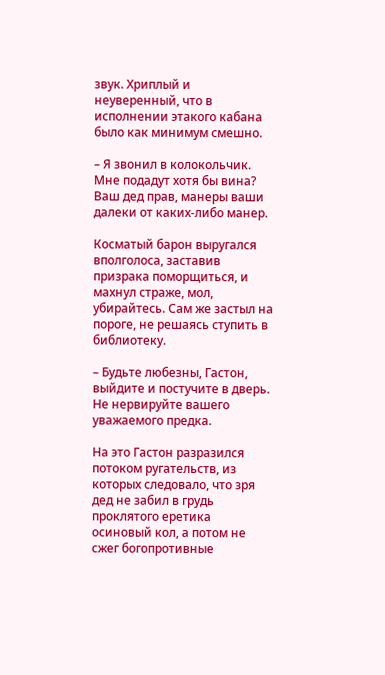звук. Хриплый и неуверенный, что в исполнении этакого кабана было как минимум смешно.

– Я звонил в колокольчик. Мне подадут хотя бы вина? Ваш дед прав, манеры ваши далеки от каких-либо манер.

Косматый барон выругался вполголоса, заставив призрака поморщиться, и махнул страже, мол, убирайтесь. Сам же застыл на пороге, не решаясь ступить в библиотеку.

– Будьте любезны, Гастон, выйдите и постучите в дверь. Не нервируйте вашего уважаемого предка.

На это Гастон разразился потоком ругательств, из которых следовало, что зря дед не забил в грудь проклятого еретика осиновый кол, а потом не сжег богопротивные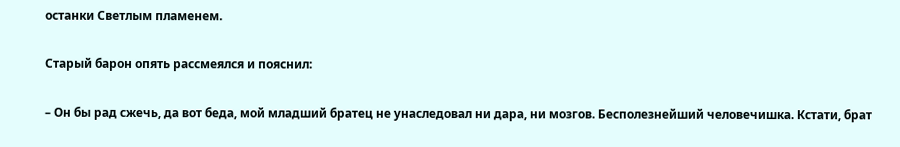останки Светлым пламенем.

Старый барон опять рассмеялся и пояснил:

– Он бы рад сжечь, да вот беда, мой младший братец не унаследовал ни дара, ни мозгов. Бесполезнейший человечишка. Кстати, брат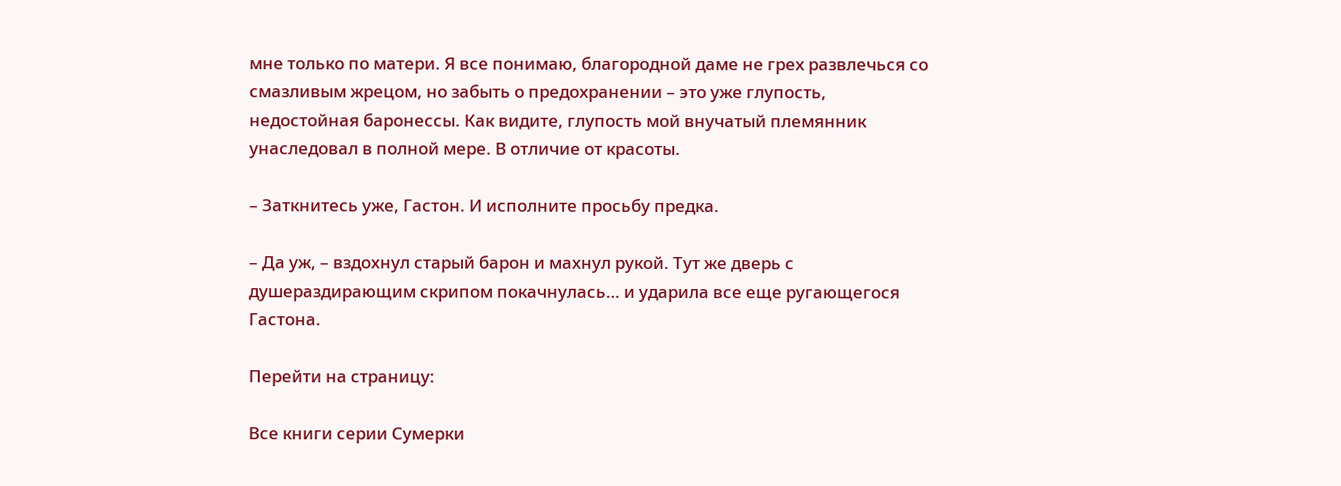мне только по матери. Я все понимаю, благородной даме не грех развлечься со смазливым жрецом, но забыть о предохранении – это уже глупость, недостойная баронессы. Как видите, глупость мой внучатый племянник унаследовал в полной мере. В отличие от красоты.

– Заткнитесь уже, Гастон. И исполните просьбу предка.

– Да уж, – вздохнул старый барон и махнул рукой. Тут же дверь с душераздирающим скрипом покачнулась… и ударила все еще ругающегося Гастона.

Перейти на страницу:

Все книги серии Сумерки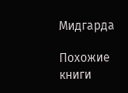Мидгарда

Похожие книги